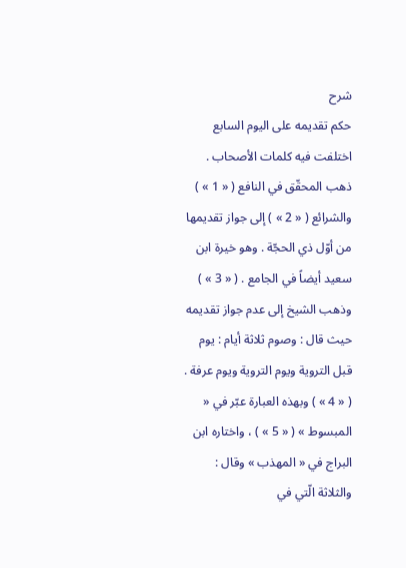شرح
حكم تقديمه على اليوم السابع
اختلفت فيه كلمات الأصحاب . ذهب المحقّق في النافع ( « 1 » ) والشرائع ( « 2 » ) إلى جواز تقديمها من أوّل ذي الحجّة . وهو خيرة ابن سعيد أيضاً في الجامع . ( « 3 » ) وذهب الشيخ إلى عدم جواز تقديمه حيث قال : وصوم ثلاثة أيام : يوم قبل التروية ويوم التروية ويوم عرفة . ( « 4 » ) وبهذه العبارة عبّر في « المبسوط » ( « 5 » ) ، واختاره ابن البراج في « المهذب » وقال : والثلاثة الّتي في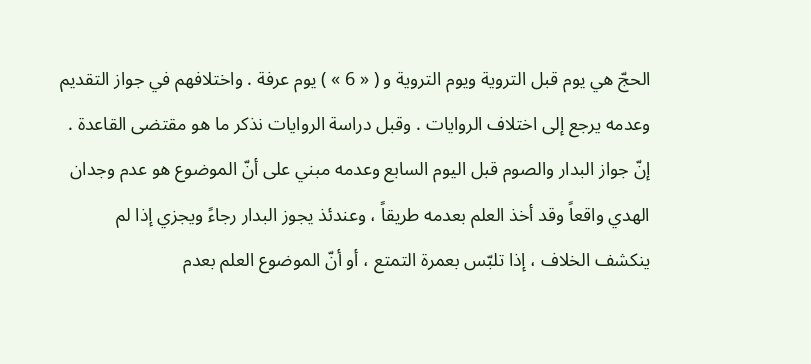الحجّ هي يوم قبل التروية ويوم التروية و ( « 6 » ) يوم عرفة . واختلافهم في جواز التقديم وعدمه يرجع إلى اختلاف الروايات . وقبل دراسة الروايات نذكر ما هو مقتضى القاعدة . إنّ جواز البدار والصوم قبل اليوم السابع وعدمه مبني على أنّ الموضوع هو عدم وجدان الهدي واقعاً وقد أخذ العلم بعدمه طريقاً ، وعندئذ يجوز البدار رجاءً ويجزي إذا لم ينكشف الخلاف ، إذا تلبّس بعمرة التمتع ، أو أنّ الموضوع العلم بعدم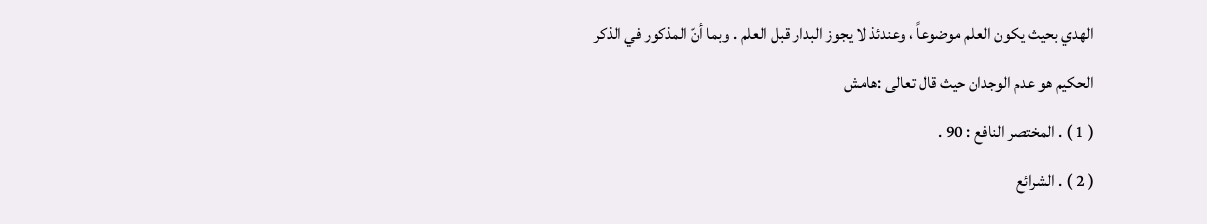الهدي بحيث يكون العلم موضوعاً ، وعندئذ لا يجوز البدار قبل العلم . وبما أنّ المذكور في الذكر الحكيم هو عدم الوجدان حيث قال تعالى :هامش
( 1 ) . المختصر النافع : 90 .
( 2 ) . الشرائع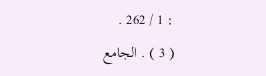: 1 / 262 .
( 3 ) . الجامع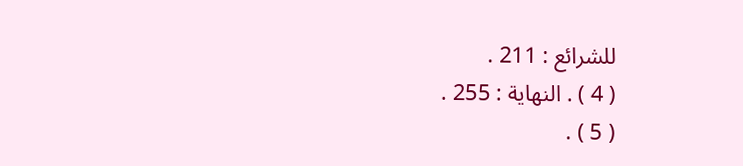للشرائع : 211 .
( 4 ) . النهاية : 255 .
( 5 ) .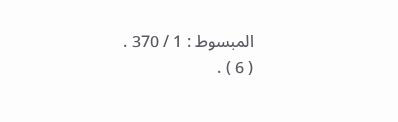المبسوط : 1 / 370 .
( 6 ) .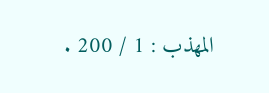المهذب : 1 / 200 .